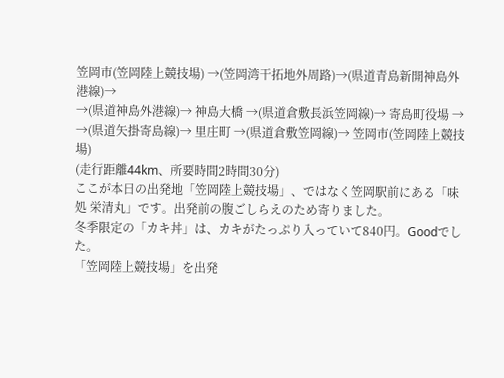笠岡市(笠岡陸上競技場) →(笠岡湾干拓地外周路)→(県道青島新開神島外港線)→
→(県道神島外港線)→ 神島大橋 →(県道倉敷長浜笠岡線)→ 寄島町役場 →
→(県道矢掛寄島線)→ 里庄町 →(県道倉敷笠岡線)→ 笠岡市(笠岡陸上競技場)
(走行距離44km、所要時間2時間30分)
ここが本日の出発地「笠岡陸上競技場」、ではなく笠岡駅前にある「味処 栄清丸」です。出発前の腹ごしらえのため寄りました。
冬季限定の「カキ丼」は、カキがたっぷり入っていて840円。Goodでした。
「笠岡陸上競技場」を出発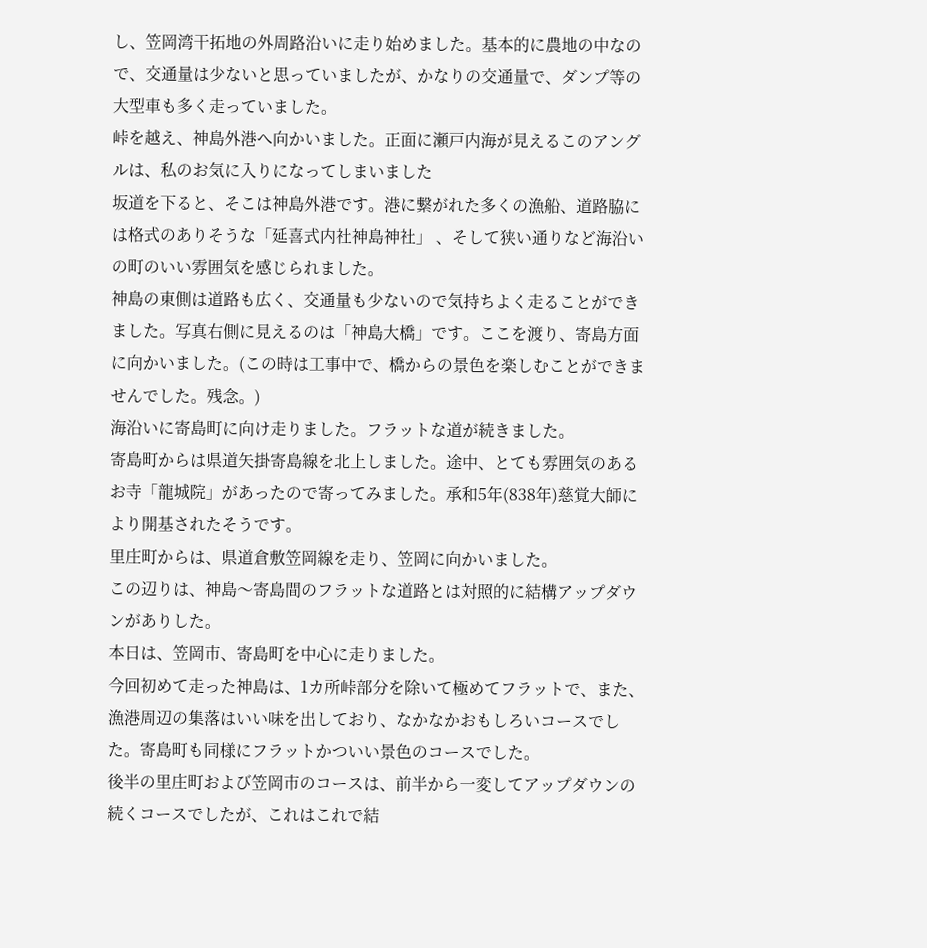し、笠岡湾干拓地の外周路沿いに走り始めました。基本的に農地の中なので、交通量は少ないと思っていましたが、かなりの交通量で、ダンプ等の大型車も多く走っていました。
峠を越え、神島外港へ向かいました。正面に瀬戸内海が見えるこのアングルは、私のお気に入りになってしまいました
坂道を下ると、そこは神島外港です。港に繋がれた多くの漁船、道路脇には格式のありそうな「延喜式内社神島神社」 、そして狭い通りなど海沿いの町のいい雰囲気を感じられました。
神島の東側は道路も広く、交通量も少ないので気持ちよく走ることができました。写真右側に見えるのは「神島大橋」です。ここを渡り、寄島方面に向かいました。(この時は工事中で、橋からの景色を楽しむことができませんでした。残念。)
海沿いに寄島町に向け走りました。フラットな道が続きました。
寄島町からは県道矢掛寄島線を北上しました。途中、とても雰囲気のあるお寺「龍城院」があったので寄ってみました。承和5年(838年)慈覚大師により開基されたそうです。
里庄町からは、県道倉敷笠岡線を走り、笠岡に向かいました。
この辺りは、神島〜寄島間のフラットな道路とは対照的に結構アップダウンがありした。
本日は、笠岡市、寄島町を中心に走りました。
今回初めて走った神島は、1カ所峠部分を除いて極めてフラットで、また、漁港周辺の集落はいい味を出しており、なかなかおもしろいコースでした。寄島町も同様にフラットかついい景色のコースでした。
後半の里庄町および笠岡市のコースは、前半から一変してアップダウンの続くコースでしたが、これはこれで結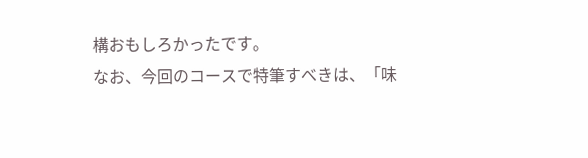構おもしろかったです。
なお、今回のコースで特筆すべきは、「味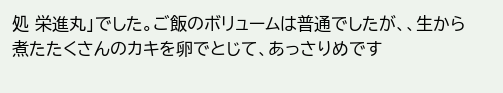処 栄進丸」でした。ご飯のボリュームは普通でしたが、、生から煮たたくさんのカキを卵でとじて、あっさりめです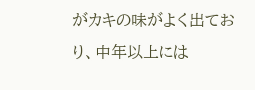がカキの味がよく出ており、中年以上には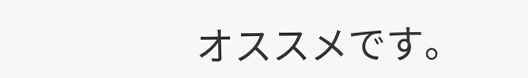オススメです。